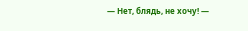— Нет, блядь, не хочу! —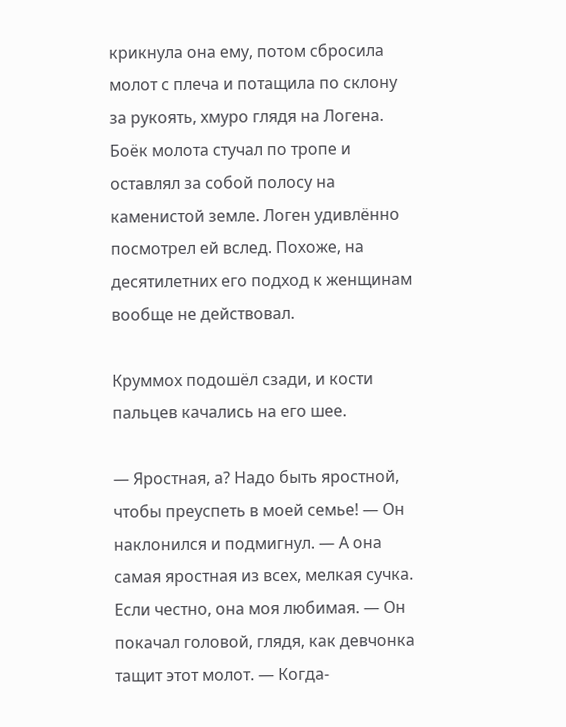крикнула она ему, потом сбросила молот с плеча и потащила по склону за рукоять, хмуро глядя на Логена. Боёк молота стучал по тропе и оставлял за собой полосу на каменистой земле. Логен удивлённо посмотрел ей вслед. Похоже, на десятилетних его подход к женщинам вообще не действовал.

Круммох подошёл сзади, и кости пальцев качались на его шее.

— Яростная, а? Надо быть яростной, чтобы преуспеть в моей семье! — Он наклонился и подмигнул. — А она самая яростная из всех, мелкая сучка. Если честно, она моя любимая. — Он покачал головой, глядя, как девчонка тащит этот молот. — Когда-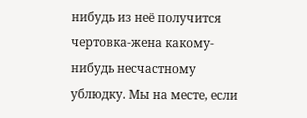нибудь из неё получится чертовка-жена какому-нибудь несчастному ублюдку. Мы на месте, если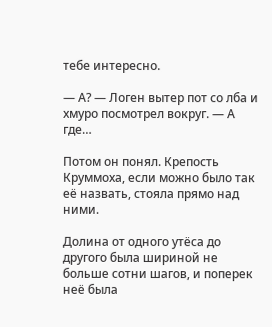тебе интересно.

— А? — Логен вытер пот со лба и хмуро посмотрел вокруг. — А где…

Потом он понял. Крепость Круммоха, если можно было так её назвать, стояла прямо над ними.

Долина от одного утёса до другого была шириной не больше сотни шагов, и поперек неё была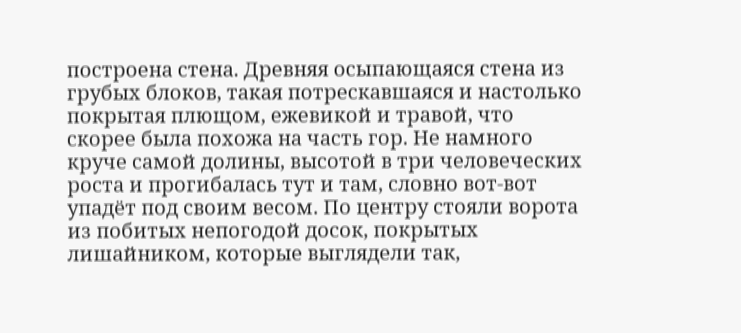построена стена. Древняя осыпающаяся стена из грубых блоков, такая потрескавшаяся и настолько покрытая плющом, ежевикой и травой, что скорее была похожа на часть гор. Не намного круче самой долины, высотой в три человеческих роста и прогибалась тут и там, словно вот-вот упадёт под своим весом. По центру стояли ворота из побитых непогодой досок, покрытых лишайником, которые выглядели так,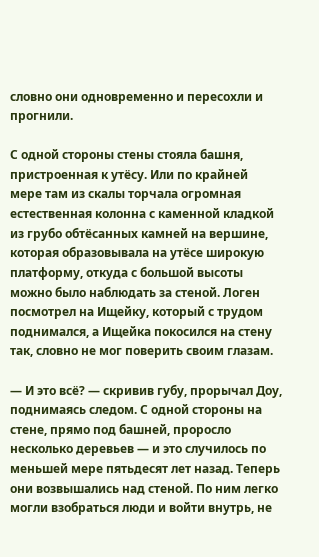словно они одновременно и пересохли и прогнили.

С одной стороны стены стояла башня, пристроенная к утёсу. Или по крайней мере там из скалы торчала огромная естественная колонна с каменной кладкой из грубо обтёсанных камней на вершине, которая образовывала на утёсе широкую платформу, откуда с большой высоты можно было наблюдать за стеной. Логен посмотрел на Ищейку, который с трудом поднимался, а Ищейка покосился на стену так, словно не мог поверить своим глазам.

— И это всё? — скривив губу, прорычал Доу, поднимаясь следом. С одной стороны на стене, прямо под башней, проросло несколько деревьев — и это случилось по меньшей мере пятьдесят лет назад. Теперь они возвышались над стеной. По ним легко могли взобраться люди и войти внутрь, не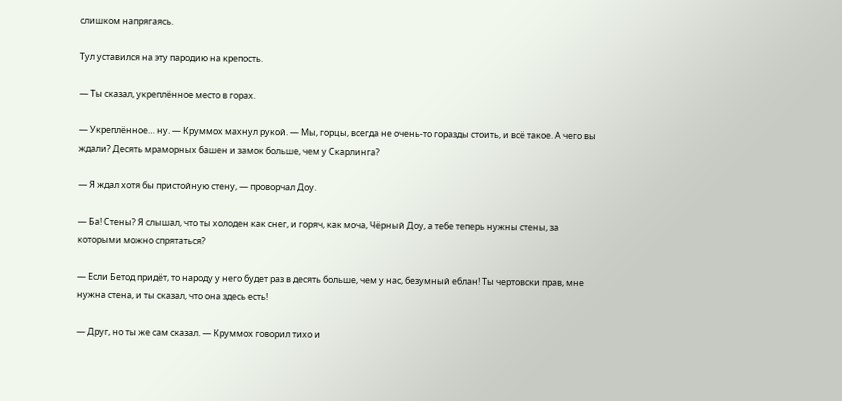слишком напрягаясь.

Тул уставился на эту пародию на крепость.

— Ты сказал, укреплённое место в горах.

— Укреплённое… ну. — Круммох махнул рукой. — Мы, горцы, всегда не очень-то горазды стоить, и всё такое. А чего вы ждали? Десять мраморных башен и замок больше, чем у Скарлинга?

— Я ждал хотя бы пристойную стену, — проворчал Доу.

— Ба! Стены? Я слышал, что ты холоден как снег, и горяч, как моча, Чёрный Доу, а тебе теперь нужны стены, за которыми можно спрятаться?

— Если Бетод придёт, то народу у него будет раз в десять больше, чем у нас, безумный еблан! Ты чертовски прав, мне нужна стена, и ты сказал, что она здесь есть!

— Друг, но ты же сам сказал. — Круммох говорил тихо и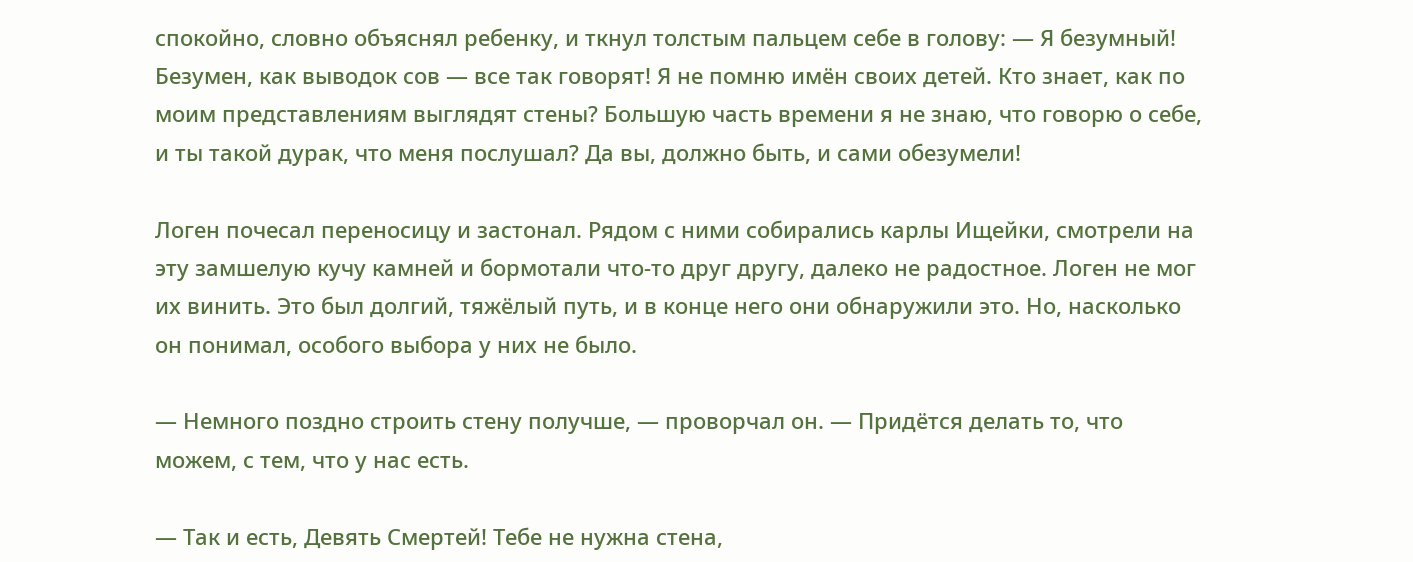спокойно, словно объяснял ребенку, и ткнул толстым пальцем себе в голову: — Я безумный! Безумен, как выводок сов — все так говорят! Я не помню имён своих детей. Кто знает, как по моим представлениям выглядят стены? Большую часть времени я не знаю, что говорю о себе, и ты такой дурак, что меня послушал? Да вы, должно быть, и сами обезумели!

Логен почесал переносицу и застонал. Рядом с ними собирались карлы Ищейки, смотрели на эту замшелую кучу камней и бормотали что-то друг другу, далеко не радостное. Логен не мог их винить. Это был долгий, тяжёлый путь, и в конце него они обнаружили это. Но, насколько он понимал, особого выбора у них не было.

— Немного поздно строить стену получше, — проворчал он. — Придётся делать то, что можем, с тем, что у нас есть.

— Так и есть, Девять Смертей! Тебе не нужна стена,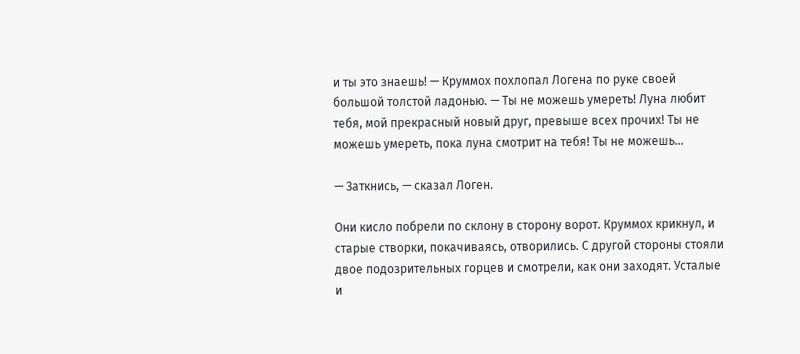и ты это знаешь! — Круммох похлопал Логена по руке своей большой толстой ладонью. — Ты не можешь умереть! Луна любит тебя, мой прекрасный новый друг, превыше всех прочих! Ты не можешь умереть, пока луна смотрит на тебя! Ты не можешь…

— Заткнись, — сказал Логен.

Они кисло побрели по склону в сторону ворот. Круммох крикнул, и старые створки, покачиваясь, отворились. С другой стороны стояли двое подозрительных горцев и смотрели, как они заходят. Усталые и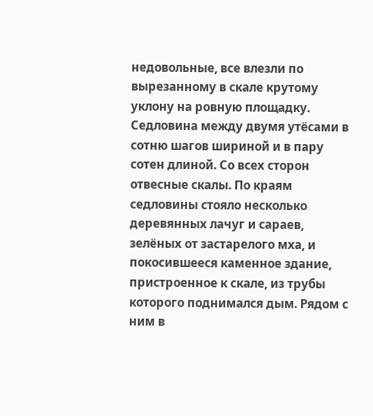недовольные, все влезли по вырезанному в скале крутому уклону на ровную площадку. Седловина между двумя утёсами в сотню шагов шириной и в пару сотен длиной. Со всех сторон отвесные скалы. По краям седловины стояло несколько деревянных лачуг и сараев, зелёных от застарелого мха, и покосившееся каменное здание, пристроенное к скале, из трубы которого поднимался дым. Рядом с ним в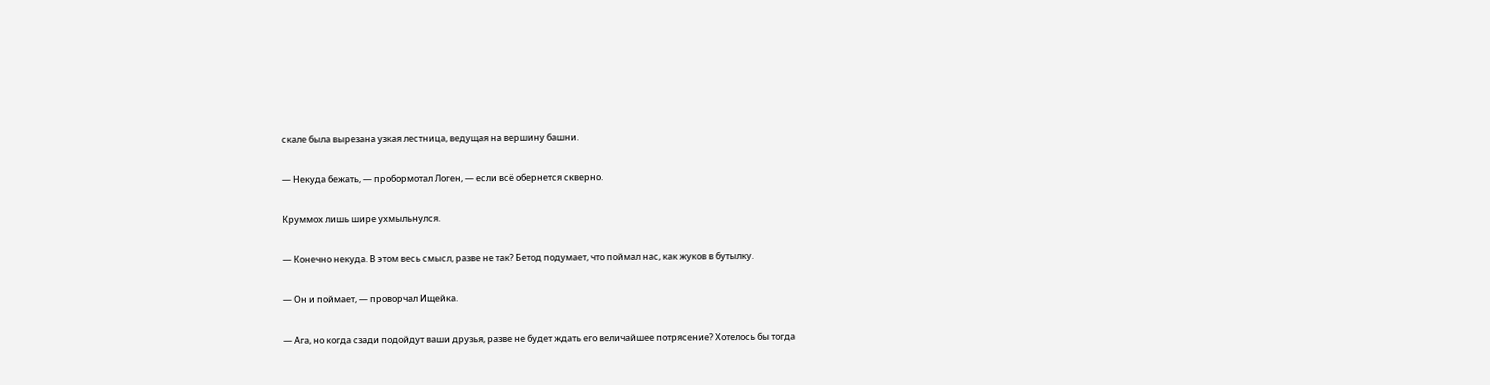скале была вырезана узкая лестница, ведущая на вершину башни.

— Некуда бежать, — пробормотал Логен, — если всё обернется скверно.

Круммох лишь шире ухмыльнулся.

— Конечно некуда. В этом весь смысл, разве не так? Бетод подумает, что поймал нас, как жуков в бутылку.

— Он и поймает, — проворчал Ищейка.

— Ага, но когда сзади подойдут ваши друзья, разве не будет ждать его величайшее потрясение? Хотелось бы тогда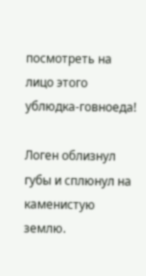посмотреть на лицо этого ублюдка-говноеда!

Логен облизнул губы и сплюнул на каменистую землю.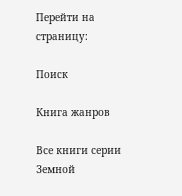Перейти на страницу:

Поиск

Книга жанров

Все книги серии Земной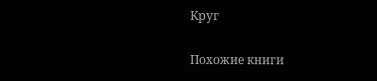Круг

Похожие книги